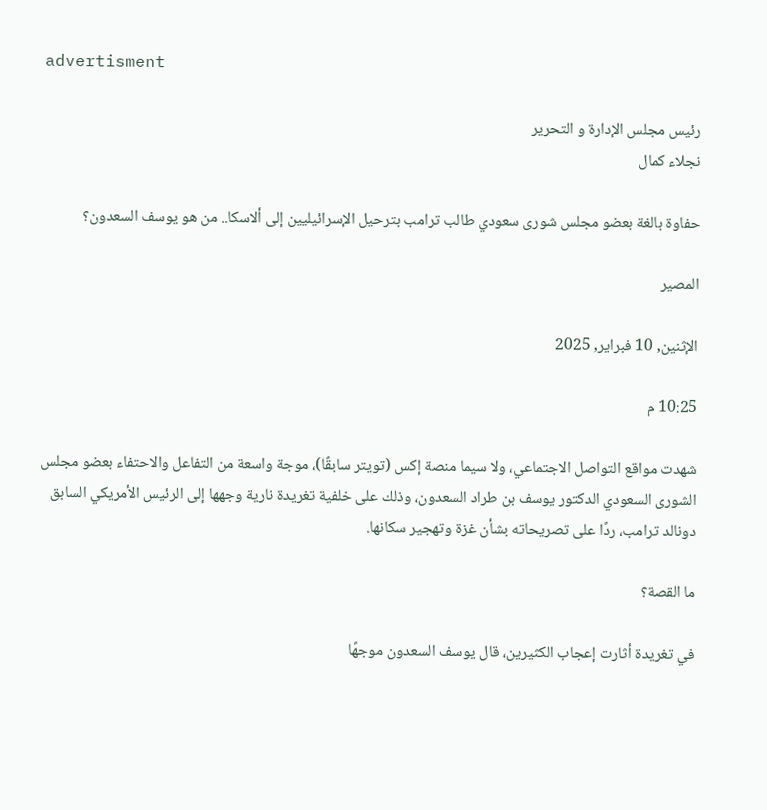advertisment

رئيس مجلس الإدارة و التحرير
نجلاء كمال

حفاوة بالغة بعضو مجلس شورى سعودي طالب ترامب بترحيل الإسرائيليين إلى ألاسكا.. من هو يوسف السعدون؟

المصير

الإثنين, 10 فبراير, 2025

10:25 م

شهدت مواقع التواصل الاجتماعي، ولا سيما منصة إكس (تويتر سابقًا)، موجة واسعة من التفاعل والاحتفاء بعضو مجلس الشورى السعودي الدكتور يوسف بن طراد السعدون، وذلك على خلفية تغريدة نارية وجهها إلى الرئيس الأمريكي السابق دونالد ترامب، ردًا على تصريحاته بشأن غزة وتهجير سكانها.

ما القصة؟

في تغريدة أثارت إعجاب الكثيرين، قال يوسف السعدون موجهًا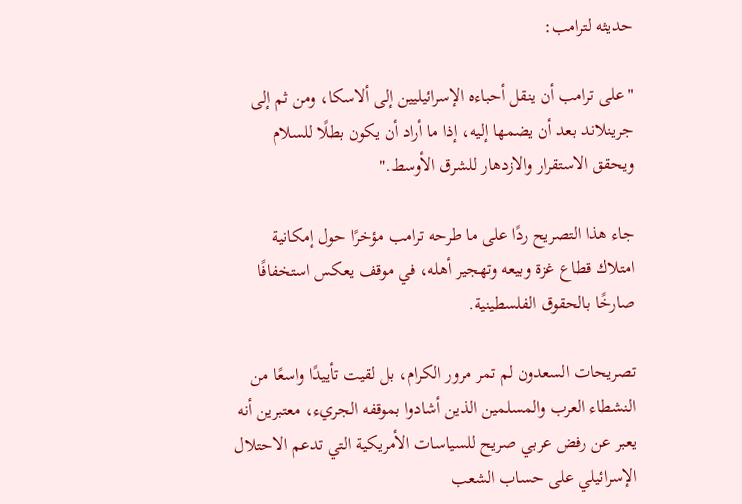حديثه لترامب:

"على ترامب أن ينقل أحباءه الإسرائيليين إلى ألاسكا، ومن ثم إلى جرينلاند بعد أن يضمها إليه، إذا ما أراد أن يكون بطلًا للسلام ويحقق الاستقرار والازدهار للشرق الأوسط."

جاء هذا التصريح ردًا على ما طرحه ترامب مؤخرًا حول إمكانية امتلاك قطاع غزة وبيعه وتهجير أهله، في موقف يعكس استخفافًا صارخًا بالحقوق الفلسطينية.

تصريحات السعدون لم تمر مرور الكرام، بل لقيت تأييدًا واسعًا من النشطاء العرب والمسلمين الذين أشادوا بموقفه الجريء، معتبرين أنه يعبر عن رفض عربي صريح للسياسات الأمريكية التي تدعم الاحتلال الإسرائيلي على حساب الشعب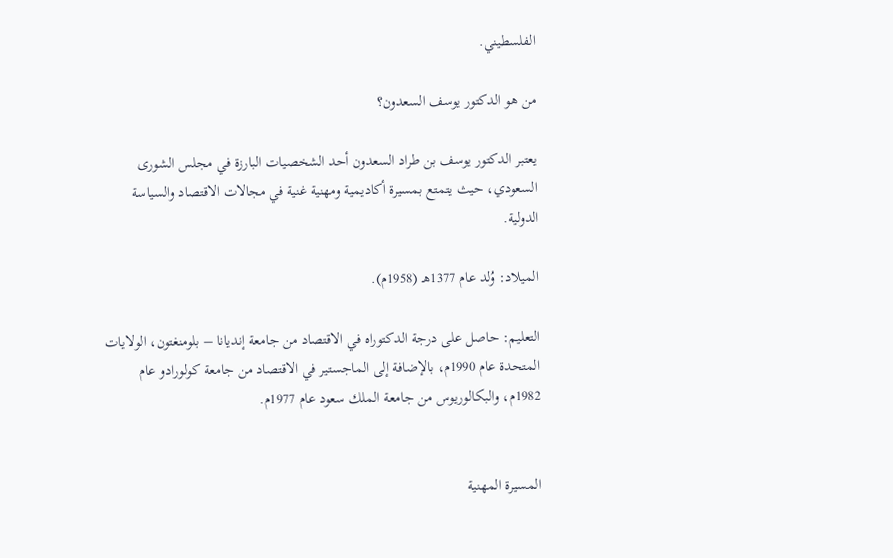الفلسطيني.

من هو الدكتور يوسف السعدون؟

يعتبر الدكتور يوسف بن طراد السعدون أحد الشخصيات البارزة في مجلس الشورى السعودي، حيث يتمتع بمسيرة أكاديمية ومهنية غنية في مجالات الاقتصاد والسياسة الدولية.

الميلاد: وُلد عام 1377هـ (1958م).

التعليم: حاصل على درجة الدكتوراه في الاقتصاد من جامعة إنديانا – بلومنغتون، الولايات المتحدة عام 1990م، بالإضافة إلى الماجستير في الاقتصاد من جامعة كولورادو عام 1982م، والبكالوريوس من جامعة الملك سعود عام 1977م.


المسيرة المهنية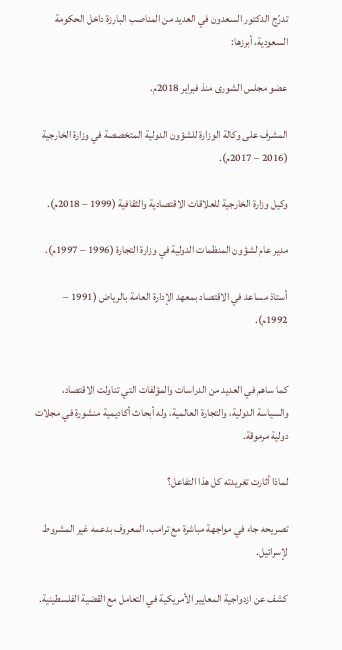تدرّج الدكتور السعدون في العديد من المناصب البارزة داخل الحكومة السعودية، أبرزها:

عضو مجلس الشورى منذ فبراير 2018م.

المشرف على وكالة الوزارة للشؤون الدولية المتخصصة في وزارة الخارجية (2016 – 2017م).

وكيل وزارة الخارجية للعلاقات الاقتصادية والثقافية (1999 – 2018م).

مدير عام لشؤون المنظمات الدولية في وزارة التجارة (1996 – 1997م).

أستاذ مساعد في الاقتصاد بمعهد الإدارة العامة بالرياض (1991 – 1992م).


كما ساهم في العديد من الدراسات والمؤلفات التي تناولت الاقتصاد، والسياسة الدولية، والتجارة العالمية، وله أبحاث أكاديمية منشورة في مجلات دولية مرموقة.

لماذا أثارت تغريدته كل هذا التفاعل؟

تصريحه جاء في مواجهة مباشرة مع ترامب، المعروف بدعمه غير المشروط لإسرائيل.

كشف عن ازدواجية المعايير الأمريكية في التعامل مع القضية الفلسطينية.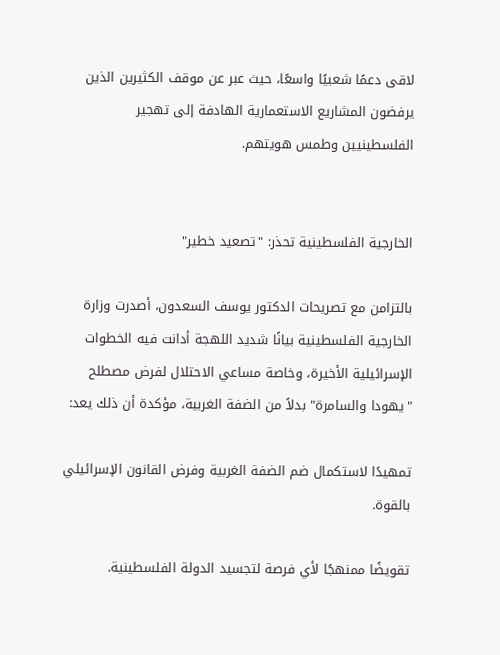لاقى دعمًا شعبيًا واسعًا، حيث عبر عن موقف الكثيرين الذين يرفضون المشاريع الاستعمارية الهادفة إلى تهجير الفلسطينيين وطمس هويتهم.


الخارجية الفلسطينية تحذر: "تصعيد خطير"

بالتزامن مع تصريحات الدكتور يوسف السعدون، أصدرت وزارة الخارجية الفلسطينية بيانًا شديد اللهجة أدانت فيه الخطوات الإسرائيلية الأخيرة، وخاصة مساعي الاحتلال لفرض مصطلح "يهودا والسامرة" بدلاً من الضفة الغربية، مؤكدة أن ذلك يعد:

تمهيدًا لاستكمال ضم الضفة الغربية وفرض القانون الإسرائيلي بالقوة.

تقويضًا ممنهجًا لأي فرصة لتجسيد الدولة الفلسطينية.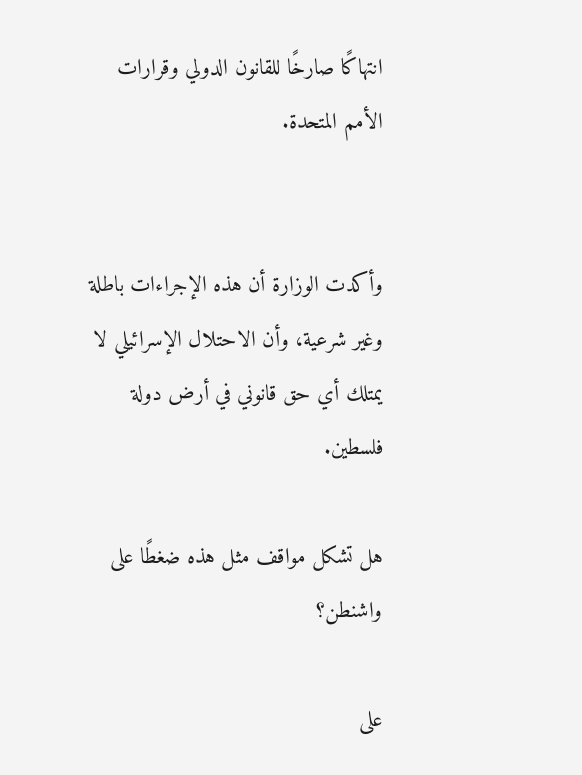انتهاكًا صارخًا للقانون الدولي وقرارات الأمم المتحدة.


وأكدت الوزارة أن هذه الإجراءات باطلة وغير شرعية، وأن الاحتلال الإسرائيلي لا يمتلك أي حق قانوني في أرض دولة فلسطين.

هل تشكل مواقف مثل هذه ضغطًا على واشنطن؟

على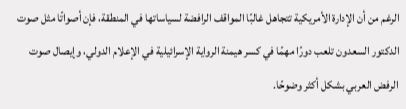الرغم من أن الإدارة الأمريكية تتجاهل غالبًا المواقف الرافضة لسياساتها في المنطقة، فإن أصواتًا مثل صوت الدكتور السعدون تلعب دورًا مهمًا في كسر هيمنة الرواية الإسرائيلية في الإعلام الدولي، وإيصال صوت الرفض العربي بشكل أكثر وضوحًا.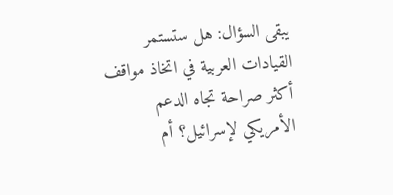يبقى السؤال: هل ستستمر القيادات العربية في اتخاذ مواقف أكثر صراحة تجاه الدعم الأمريكي لإسرائيل؟ أم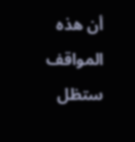أن هذه المواقف ستظل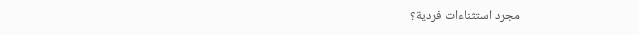مجرد استثناءات فردية؟